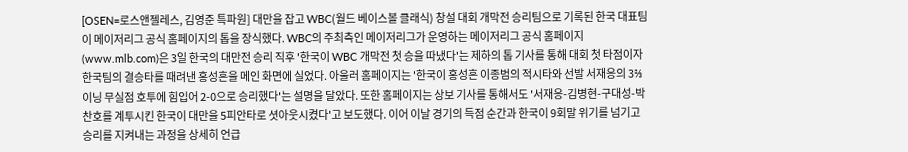[OSEN=로스앤젤레스, 김영준 특파원] 대만을 잡고 WBC(월드 베이스볼 클래식) 창설 대회 개막전 승리팀으로 기록된 한국 대표팀이 메이저리그 공식 홈페이지의 톱을 장식했다. WBC의 주최측인 메이저리그가 운영하는 메이저리그 공식 홈페이지(www.mlb.com)은 3일 한국의 대만전 승리 직후 '한국이 WBC 개막전 첫 승을 따냈다'는 제하의 톱 기사를 통해 대회 첫 타점이자 한국팀의 결승타를 때려낸 홍성흔을 메인 화면에 실었다. 아울러 홈페이지는 '한국이 홍성흔 이종범의 적시타와 선발 서재응의 3⅔이닝 무실점 호투에 힘입어 2-0으로 승리했다'는 설명을 달았다. 또한 홈페이지는 상보 기사를 통해서도 '서재응-김병현-구대성-박찬호를 계투시킨 한국이 대만을 5피안타로 셧아웃시켰다'고 보도했다. 이어 이날 경기의 득점 순간과 한국이 9회말 위기를 넘기고 승리를 지켜내는 과정을 상세히 언급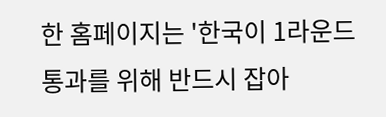한 홈페이지는 '한국이 1라운드 통과를 위해 반드시 잡아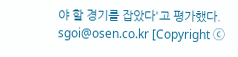야 할 경기를 잡았다'고 평가했다. sgoi@osen.co.kr [Copyright ⓒ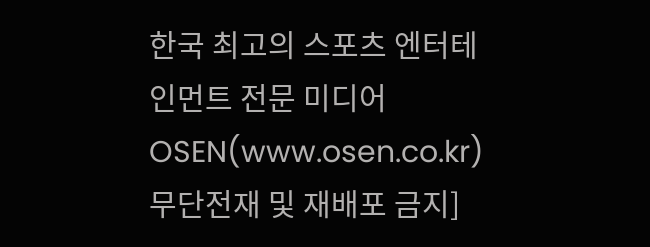한국 최고의 스포츠 엔터테인먼트 전문 미디어 OSEN(www.osen.co.kr) 무단전재 및 재배포 금지]